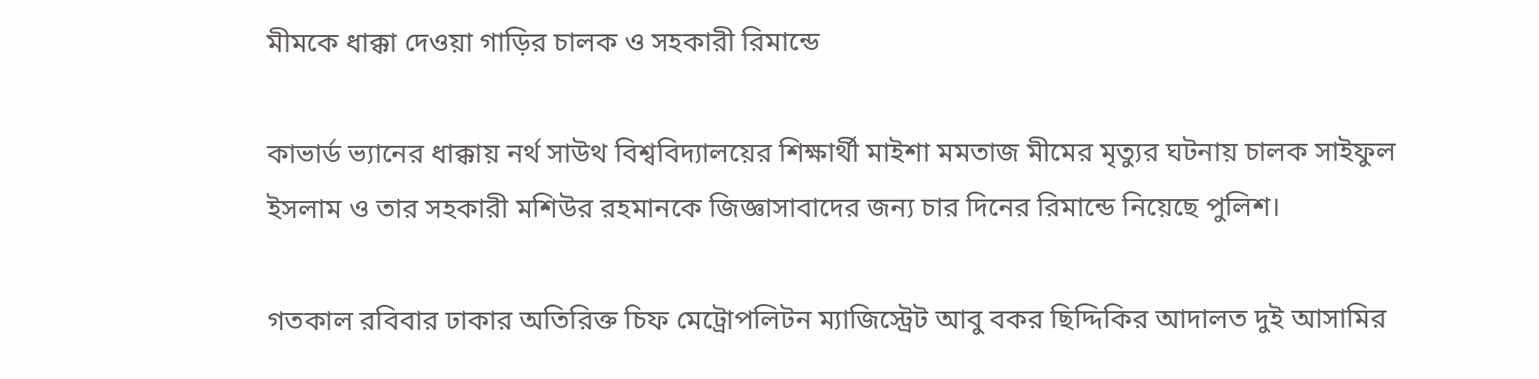মীমকে ধাক্কা দেওয়া গাড়ির চালক ও সহকারী রিমান্ডে

কাভার্ড ভ্যানের ধাক্কায় নর্থ সাউথ বিশ্ববিদ্যালয়ের শিক্ষার্থী মাইশা মমতাজ মীমের মৃত্যুর ঘটনায় চালক সাইফুল ইসলাম ও তার সহকারী মশিউর রহমানকে জিজ্ঞাসাবাদের জন্য চার দিনের রিমান্ডে নিয়েছে পুলিশ।

গতকাল রবিবার ঢাকার অতিরিক্ত চিফ মেট্রোপলিটন ম্যাজিস্ট্রেট আবু বকর ছিদ্দিকির আদালত দুই আসামির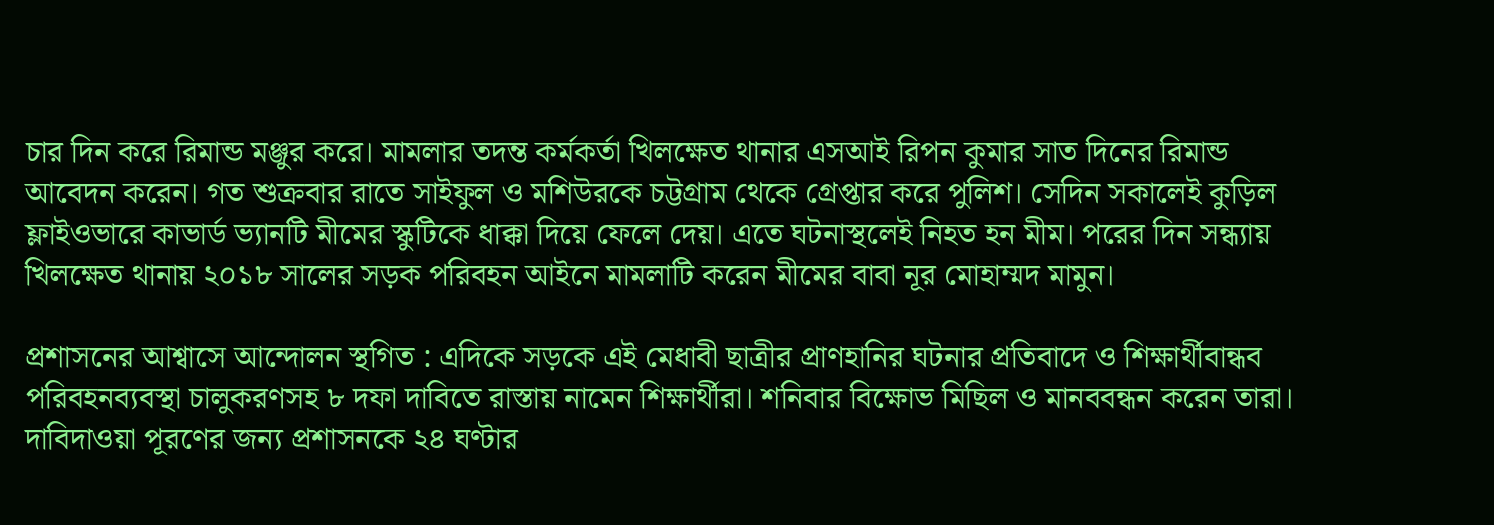চার দিন করে রিমান্ড মঞ্জুর করে। মামলার তদন্ত কর্মকর্তা খিলক্ষেত থানার এসআই রিপন কুমার সাত দিনের রিমান্ড আবেদন করেন। গত শুক্রবার রাতে সাইফুল ও মশিউরকে চট্টগ্রাম থেকে গ্রেপ্তার করে পুলিশ। সেদিন সকালেই কুড়িল ফ্লাইওভারে কাভার্ড ভ্যানটি মীমের স্কুটিকে ধাক্কা দিয়ে ফেলে দেয়। এতে ঘটনাস্থলেই নিহত হন মীম। পরের দিন সন্ধ্যায় খিলক্ষেত থানায় ২০১৮ সালের সড়ক পরিবহন আইনে মামলাটি করেন মীমের বাবা নূর মোহাম্মদ মামুন।

প্রশাসনের আশ্বাসে আন্দোলন স্থগিত : এদিকে সড়কে এই মেধাবী ছাত্রীর প্রাণহানির ঘটনার প্রতিবাদে ও শিক্ষার্থীবান্ধব পরিবহনব্যবস্থা চালুকরণসহ ৮ দফা দাবিতে রাস্তায় নামেন শিক্ষার্থীরা। শনিবার বিক্ষোভ মিছিল ও মানববন্ধন করেন তারা। দাবিদাওয়া পূরণের জন্য প্রশাসনকে ২৪ ঘণ্টার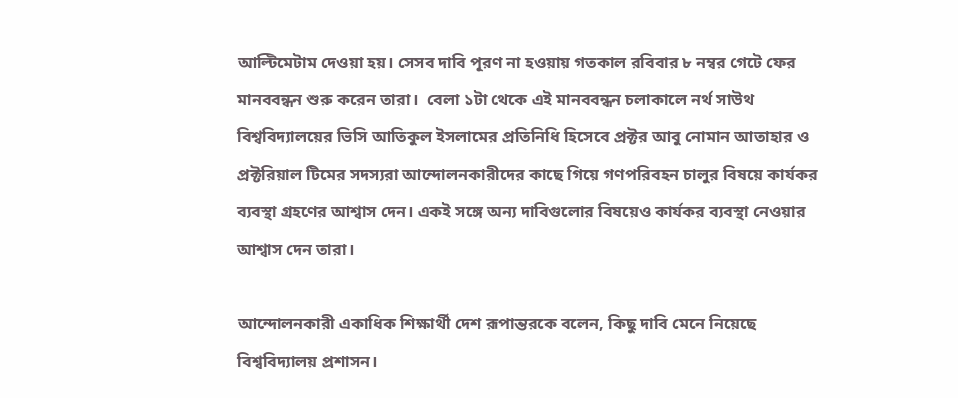আল্টিমেটাম দেওয়া হয়। সেসব দাবি পূরণ না হওয়ায় গতকাল রবিবার ৮ নম্বর গেটে ফের মানববন্ধন শুরু করেন তারা।  বেলা ১টা থেকে এই মানববন্ধন চলাকালে নর্থ সাউথ বিশ্ববিদ্যালয়ের ভিসি আতিকুল ইসলামের প্রতিনিধি হিসেবে প্রক্টর আবু নোমান আতাহার ও প্রক্টরিয়াল টিমের সদস্যরা আন্দোলনকারীদের কাছে গিয়ে গণপরিবহন চালুর বিষয়ে কার্যকর ব্যবস্থা গ্রহণের আশ্বাস দেন। একই সঙ্গে অন্য দাবিগুলোর বিষয়েও কার্যকর ব্যবস্থা নেওয়ার আশ্বাস দেন তারা।

আন্দোলনকারী একাধিক শিক্ষার্থী দেশ রূপান্তরকে বলেন, কিছু দাবি মেনে নিয়েছে বিশ্ববিদ্যালয় প্রশাসন।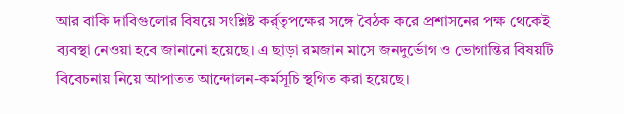আর বাকি দাবিগুলোর বিষয়ে সংশ্লিষ্ট কর্র্তৃপক্ষের সঙ্গে বৈঠক করে প্রশাসনের পক্ষ থেকেই ব্যবস্থা নেওয়া হবে জানানো হয়েছে। এ ছাড়া রমজান মাসে জনদুর্ভোগ ও ভোগান্তির বিষয়টি বিবেচনায় নিয়ে আপাতত আন্দোলন-কর্মসূচি স্থগিত করা হয়েছে।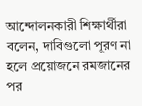আন্দোলনকারী শিক্ষার্থীরা বলেন, দাবিগুলো পূরণ না হলে প্রয়োজনে রমজানের পর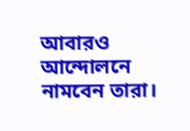আবারও আন্দোলনে নামবেন তারা।